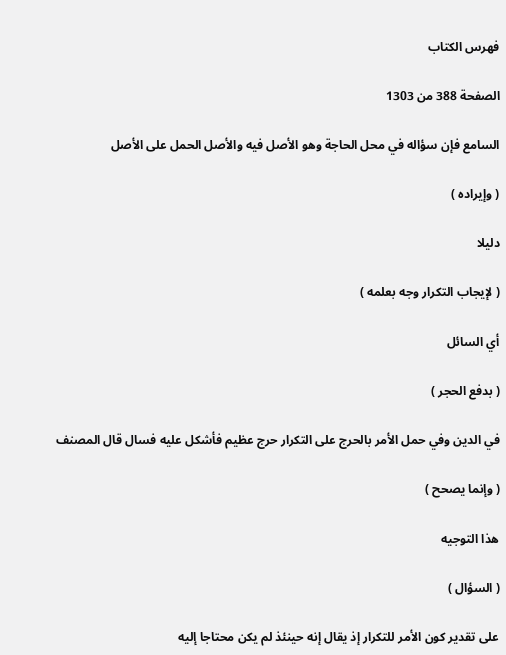فهرس الكتاب

الصفحة 388 من 1303

السامع فإن سؤاله في محل الحاجة وهو الأصل فيه والأصل الحمل على الأصل

( وإيراده )

دليلا

( لإيجاب التكرار وجه بعلمه )

أي السائل

( بدفع الحجر )

في الدين وفي حمل الأمر بالحرج على التكرار حرج عظيم فأشكل عليه فسال قال المصنف

( وإنما يصحح )

هذا التوجيه

( السؤال )

على تقدير كون الأمر للتكرار إذ يقال إنه حينئذ لم يكن محتاجا إليه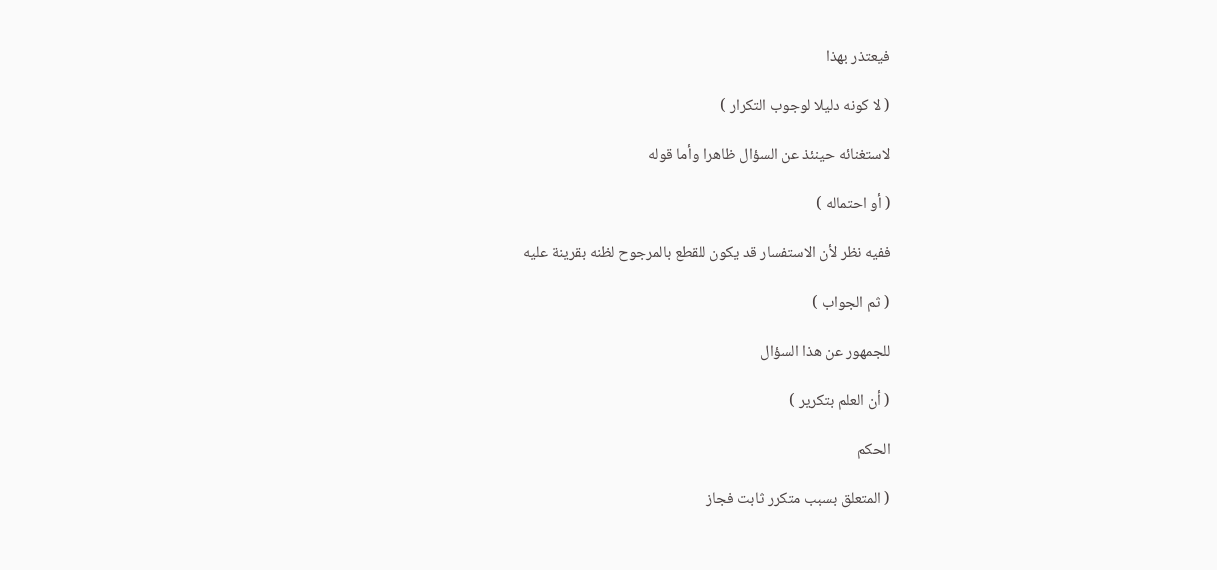فيعتذر بهذا

( لا كونه دليلا لوجوب التكرار )

لاستغنائه حينئذ عن السؤال ظاهرا وأما قوله

( أو احتماله )

ففيه نظر لأن الاستفسار قد يكون للقطع بالمرجوح لظنه بقرينة عليه

( ثم الجواب )

للجمهور عن هذا السؤال

( أن العلم بتكرير )

الحكم

( المتعلق بسبب متكرر ثابت فجاز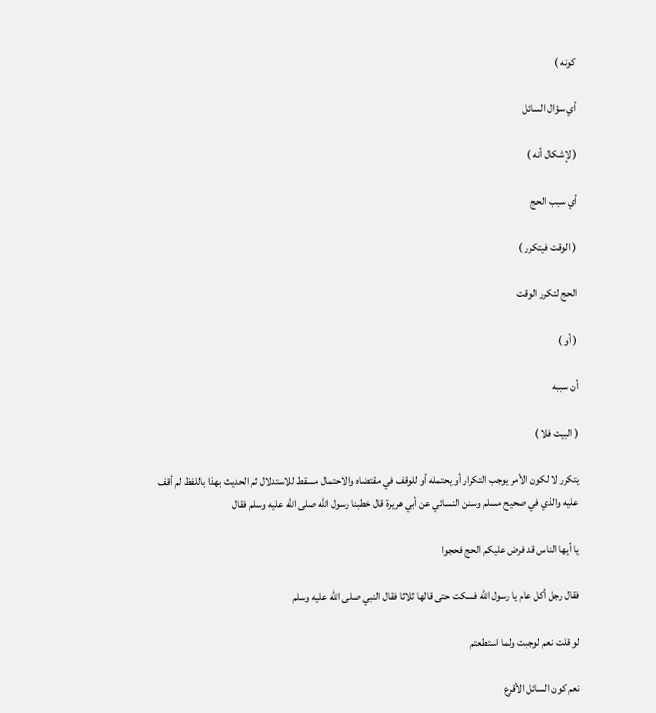كونه )

أي سؤال السائل

( لإشكال أنه )

أي سبب الحج

( الوقت فيتكرر )

الحج لتكرر الوقت

( أو )

أن سببه

( البيت فلا )

يتكرر لا لكون الأمر يوجب التكرار أو يحتمله أو للوقف في مقتضاه والاحتمال مسقط للاستدلال ثم الحديث بهذا باللفظ لم أقف عليه والذي في صحيح مسلم وسنن النسائي عن أبي هريرة قال خطبنا رسول الله صلى الله عليه وسلم فقال

يا أيها الناس قد فرض عليكم الحج فحجوا

فقال رجل أكل عام يا رسول الله فسكت حتى قالها ثلاثا فقال النبي صلى الله عليه وسلم

لو قلت نعم لوجبت ولما استطعتم

نعم كون السائل الأقرع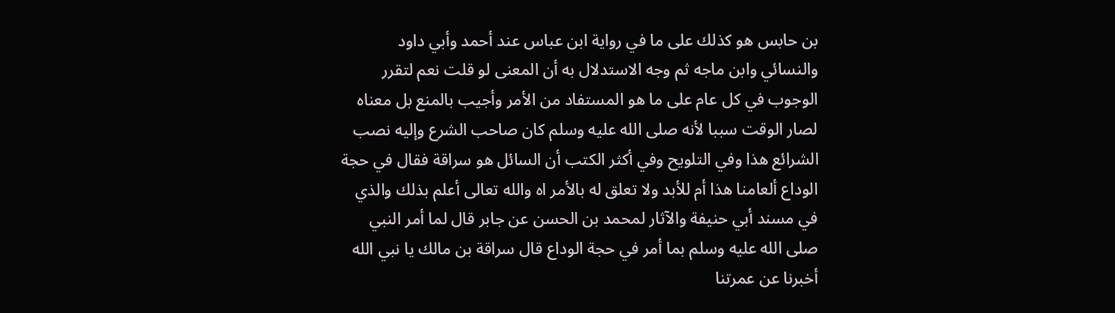بن حابس هو كذلك على ما في رواية ابن عباس عند أحمد وأبي داود والنسائي وابن ماجه ثم وجه الاستدلال به أن المعنى لو قلت نعم لتقرر الوجوب في كل عام على ما هو المستفاد من الأمر وأجيب بالمنع بل معناه لصار الوقت سببا لأنه صلى الله عليه وسلم كان صاحب الشرع وإليه نصب الشرائع هذا وفي التلويح وفي أكثر الكتب أن السائل هو سراقة فقال في حجة الوداع ألعامنا هذا أم للأبد ولا تعلق له بالأمر اه والله تعالى أعلم بذلك والذي في مسند أبي حنيفة والآثار لمحمد بن الحسن عن جابر قال لما أمر النبي صلى الله عليه وسلم بما أمر في حجة الوداع قال سراقة بن مالك يا نبي الله أخبرنا عن عمرتنا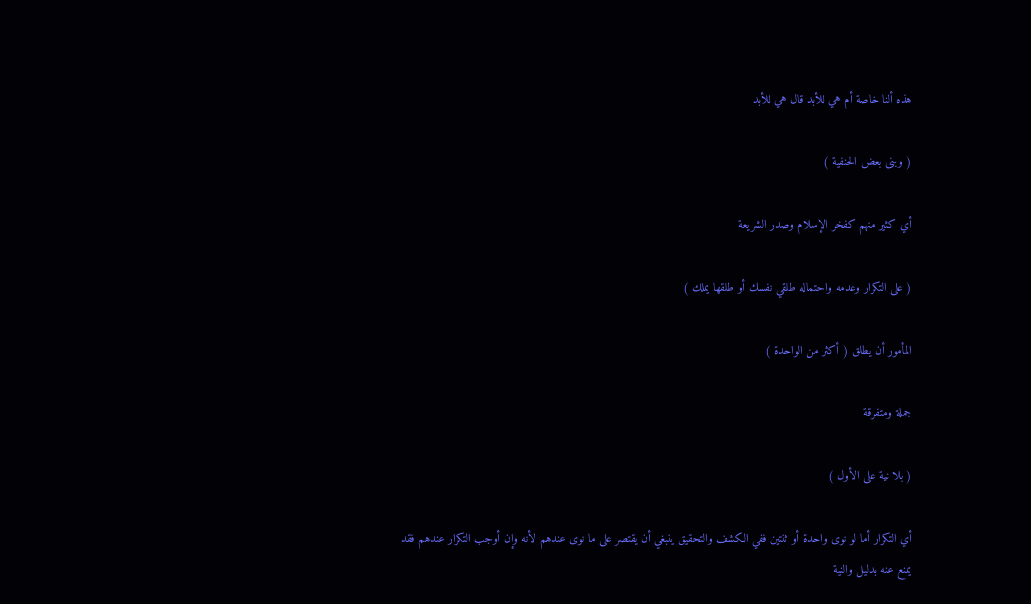هذه ألنا خاصة أم هي للأبد قال هي للأبد

( وبنى بعض الحنفية )

أي كثير منهم كفخر الإسلام وصدر الشريعة

( على التكرار وعدمه واحتماله طلقي نفسك أو طلقها يملك )

المأمور أن يطلق ( أكثر من الواحدة )

جملة ومتفرقة

( بلا نية على الأول )

أي التكرار أما لو نوى واحدة أو ثنتين ففي الكشف والتحقيق ينبغي أن يقتصر على ما نوى عندهم لأنه وإن أوجب التكرار عندهم فقد يمنع عنه بدليل والنية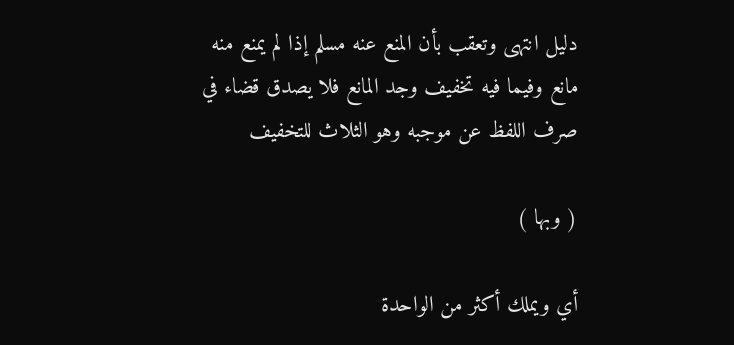دليل انتهى وتعقب بأن المنع عنه مسلم إذا لم يمنع منه مانع وفيما فيه تخفيف وجد المانع فلا يصدق قضاء في صرف اللفظ عن موجبه وهو الثلاث للتخفيف

( وبها )

أي ويملك أكثر من الواحدة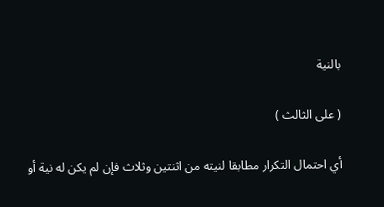بالنية

( على الثالث )

أي احتمال التكرار مطابقا لنيته من اثنتين وثلاث فإن لم يكن له نية أو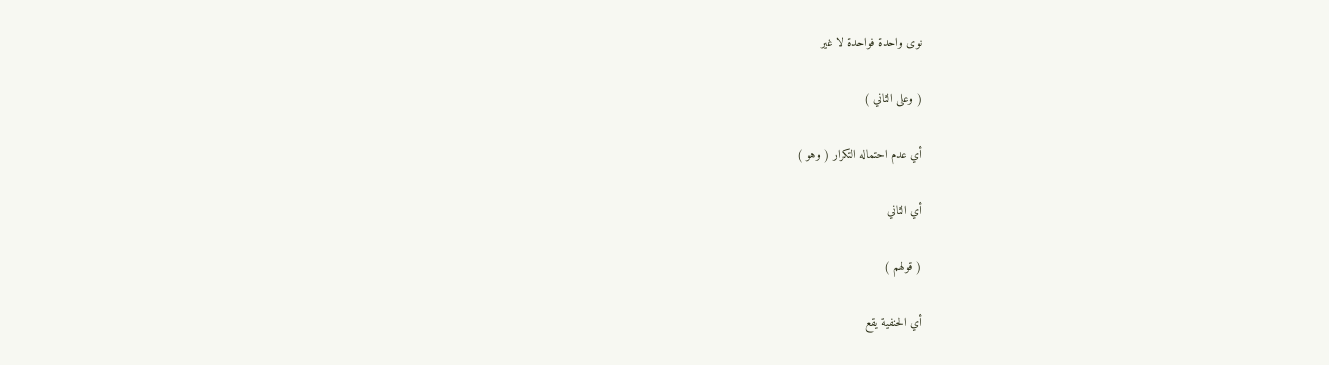نوى واحدة فواحدة لا غير

( وعلى الثاني )

أي عدم احتماله التكرار ( وهو )

أي الثاني

( قولهم )

أي الحنفية يقع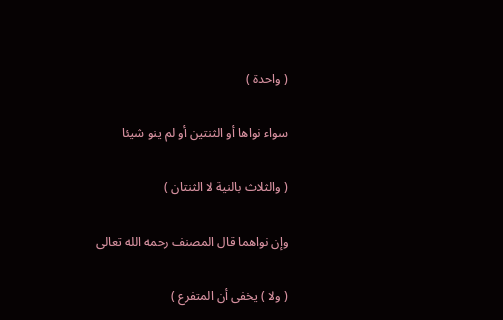( واحدة )

سواء نواها أو الثنتين أو لم ينو شيئا

( والثلاث بالنية لا الثنتان )

وإن نواهما قال المصنف رحمه الله تعالى

( ولا ) يخفى أن المتفرع )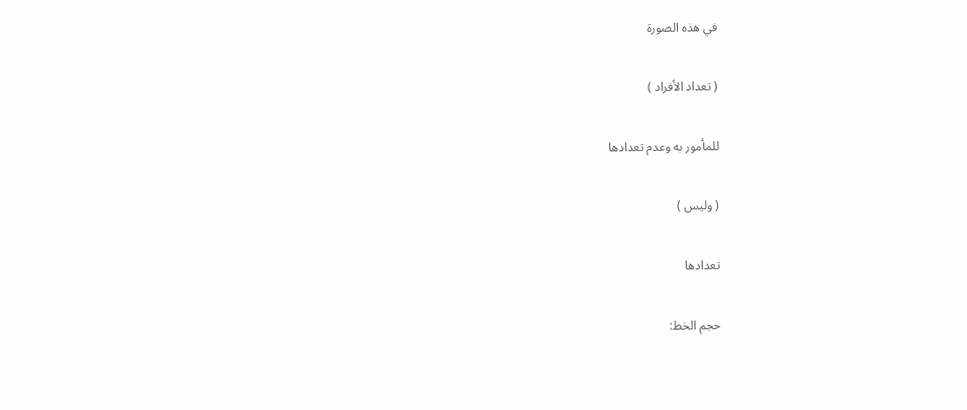في هذه الصورة

( تعداد الأفراد )

للمأمور به وعدم تعدادها

( وليس )

تعدادها

حجم الخط: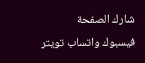شارك الصفحة
فيسبوك واتساب تويتر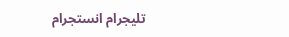تليجرام انستجرام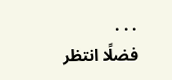. . .
فضلًا انتظر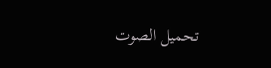تحميل الصوت